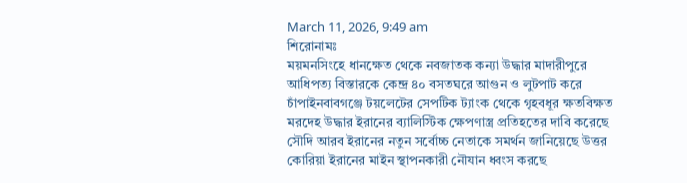March 11, 2026, 9:49 am
শিরোনামঃ
ময়মনসিংহে ধানক্ষেত থেকে নবজাতক কন্যা উদ্ধার মাদারীপুরে আধিপত্য বিস্তারকে কেন্দ্র ৪০ বসতঘরে আগুন ও লুটপাট করে চাঁপাইনবাবগঞ্জে টয়লেটের সেপটিক ট্যাংক থেকে গৃহবধূর ক্ষতবিক্ষত মরদেহ উদ্ধার ইরানের ব্যালিস্টিক ক্ষেপণাস্ত্র প্রতিহতের দাবি করেছে সৌদি আরব ইরানের নতুন সর্বোচ্চ নেতাকে সমর্থন জানিয়েছে উত্তর কোরিয়া ইরানের মাইন স্থাপনকারী নৌযান ধ্বংস করছে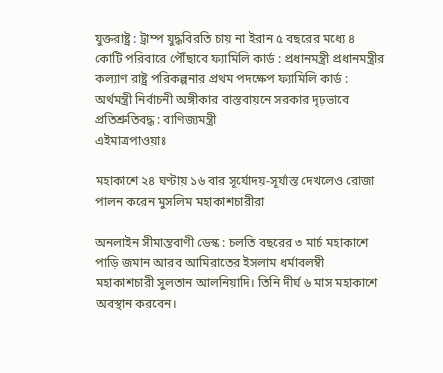যুক্তরাষ্ট্র : ট্রাম্প যুদ্ধবিরতি চায় না ইরান ৫ বছরের মধ্যে ৪ কোটি পরিবারে পৌঁছাবে ফ্যামিলি কার্ড : প্রধানমন্ত্রী প্রধানমন্ত্রীর কল্যাণ রাষ্ট্র পরিকল্পনার প্রথম পদক্ষেপ ফ্যামিলি কার্ড : অর্থমন্ত্রী নির্বাচনী অঙ্গীকার বাস্তবায়নে সরকার দৃঢ়ভাবে প্রতিশ্রুতিবদ্ধ : বাণিজ্যমন্ত্রী
এইমাত্রপাওয়াঃ

মহাকাশে ২৪ ঘণ্টায় ১৬ বার সূর্যোদয়-সূর্যাস্ত দেখলেও রোজা পালন করেন মুসলিম মহাকাশচারীরা

অনলাইন সীমান্তবাণী ডেস্ক : চলতি বছরের ৩ মার্চ মহাকাশে পাড়ি জমান আরব আমিরাতের ইসলাম ধর্মাবলম্বী মহাকাশচারী সুলতান আলনিয়াদি। তিনি দীর্ঘ ৬ মাস মহাকাশে অবস্থান করবেন।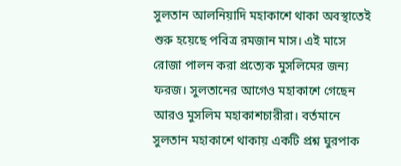সুলতান আলনিয়াদি মহাকাশে থাকা অবস্থাতেই শুরু হয়েছে পবিত্র রমজান মাস। এই মাসে রোজা পালন করা প্রত্যেক মুসলিমের জন্য ফরজ। সুলতানের আগেও মহাকাশে গেছেন আরও মুসলিম মহাকাশচারীরা। বর্তমানে সুলতান মহাকাশে থাকায় একটি প্রশ্ন ঘুরপাক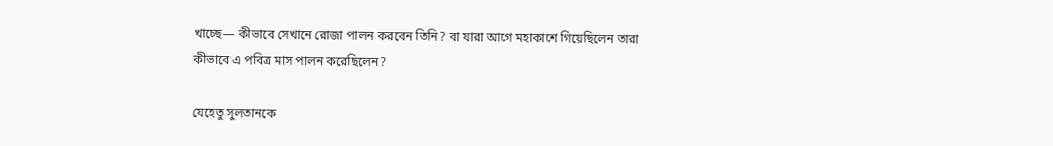খাচ্ছে— কীভাবে সেখানে রোজা পালন করবেন তিনি? বা যারা আগে মহাকাশে গিয়েছিলেন তারা কীভাবে এ পবিত্র মাস পালন করেছিলেন?

যেহেতু সুলতানকে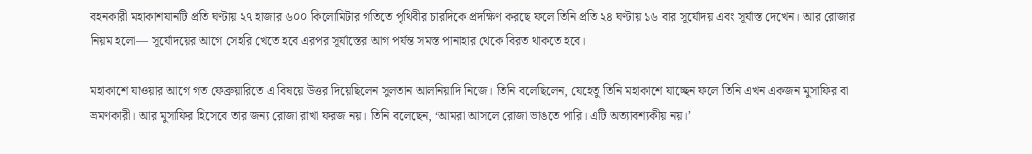বহনকারী মহাকাশযানটি প্রতি ঘণ্টায় ২৭ হাজার ৬০০ কিলোমিটার গতিতে পৃথিবীর চারদিকে প্রদক্ষিণ করছে ফলে তিনি প্রতি ২৪ ঘণ্টায় ১৬ বার সূর্যোদয় এবং সূর্যাস্ত দেখেন। আর রোজার নিয়ম হলো— সূর্যোদয়ের আগে সেহরি খেতে হবে এরপর সূর্যাস্তের আগ পর্যন্ত সমস্ত পানাহার থেকে বিরত থাকতে হবে।

মহাকাশে যাওয়ার আগে গত ফেব্রুয়ারিতে এ বিষয়ে উত্তর দিয়েছিলেন সুলতান আলনিয়াদি নিজে। তিনি বলেছিলেন, যেহেতু তিনি মহাকাশে যাচ্ছেন ফলে তিনি এখন একজন মুসাফির বা ভ্রমণকারী। আর মুসাফির হিসেবে তার জন্য রোজা রাখা ফরজ নয়। তিনি বলেছেন, ‘আমরা আসলে রোজা ভাঙতে পারি। এটি অত্যাবশ্যকীয় নয়।’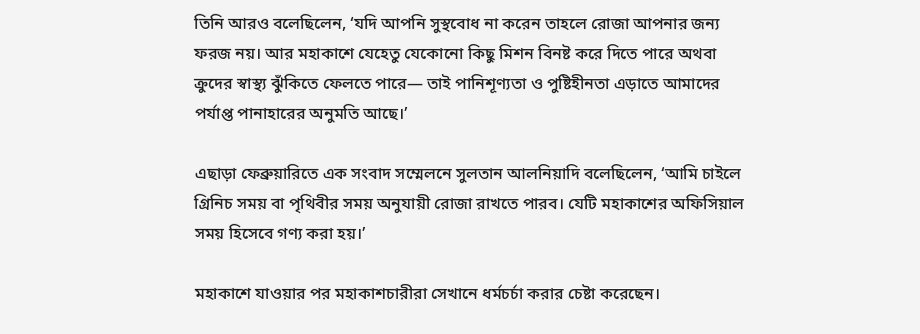তিনি আরও বলেছিলেন, ‘যদি আপনি সুস্থবোধ না করেন তাহলে রোজা আপনার জন্য ফরজ নয়। আর মহাকাশে যেহেতু যেকোনো কিছু মিশন বিনষ্ট করে দিতে পারে অথবা ক্রুদের স্বাস্থ্য ঝুঁকিতে ফেলতে পারে— তাই পানিশূণ্যতা ও পুষ্টিহীনতা এড়াতে আমাদের পর্যাপ্ত পানাহারের অনুমতি আছে।’

এছাড়া ফেব্রুয়ারিতে এক সংবাদ সম্মেলনে সুলতান আলনিয়াদি বলেছিলেন, ‘আমি চাইলে গ্রিনিচ সময় বা পৃথিবীর সময় অনুযায়ী রোজা রাখতে পারব। যেটি মহাকাশের অফিসিয়াল সময় হিসেবে গণ্য করা হয়।’

মহাকাশে যাওয়ার পর মহাকাশচারীরা সেখানে ধর্মচর্চা করার চেষ্টা করেছেন।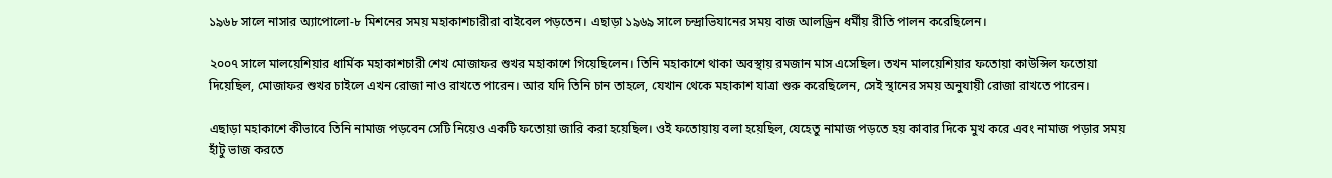১৯৬৮ সালে নাসার অ্যাপোলো-৮ মিশনের সময় মহাকাশচারীরা বাইবেল পড়তেন। এছাড়া ১৯৬৯ সালে চন্দ্রাভিযানের সময় বাজ আলড্রিন ধর্মীয় রীতি পালন করেছিলেন।

২০০৭ সালে মালয়েশিয়ার ধার্মিক মহাকাশচারী শেখ মোজাফর শুখর মহাকাশে গিয়েছিলেন। তিনি মহাকাশে থাকা অবস্থায় রমজান মাস এসেছিল। তখন মালয়েশিয়ার ফতোয়া কাউন্সিল ফতোয়া দিয়েছিল, মোজাফর শুখর চাইলে এখন রোজা নাও রাখতে পারেন। আর যদি তিনি চান তাহলে, যেখান থেকে মহাকাশ যাত্রা শুরু করেছিলেন, সেই স্থানের সময় অনুযায়ী রোজা রাখতে পারেন।

এছাড়া মহাকাশে কীভাবে তিনি নামাজ পড়বেন সেটি নিয়েও একটি ফতোয়া জারি করা হয়েছিল। ওই ফতোয়ায় বলা হয়েছিল, যেহেতু নামাজ পড়তে হয় কাবার দিকে মুখ করে এবং নামাজ পড়ার সময় হাঁটু ভাজ করতে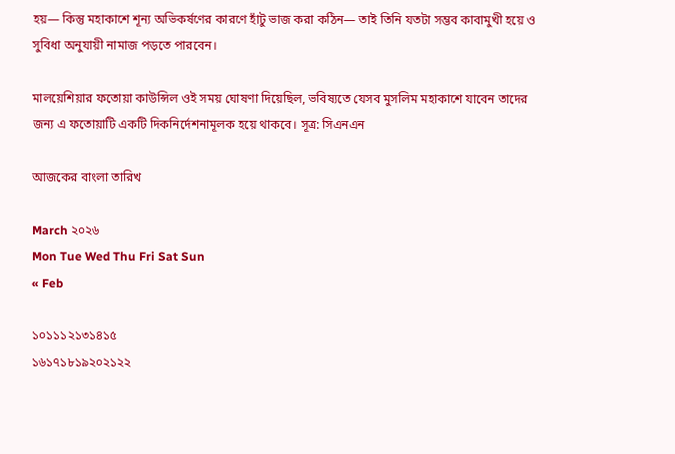হয়— কিন্তু মহাকাশে শূন্য অভিকর্ষণের কারণে হাঁটু ভাজ করা কঠিন— তাই তিনি যতটা সম্ভব কাবামুখী হয়ে ও সুবিধা অনুযায়ী নামাজ পড়তে পারবেন।

মালয়েশিয়ার ফতোয়া কাউন্সিল ওই সময় ঘোষণা দিয়েছিল, ভবিষ্যতে যেসব মুসলিম মহাকাশে যাবেন তাদের জন্য এ ফতোয়াটি একটি দিকনির্দেশনামূলক হয়ে থাকবে। সূত্র: সিএনএন

আজকের বাংলা তারিখ

March ২০২৬
Mon Tue Wed Thu Fri Sat Sun
« Feb

১০১১১২১৩১৪১৫
১৬১৭১৮১৯২০২১২২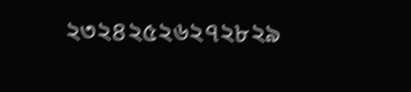২৩২৪২৫২৬২৭২৮২৯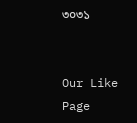৩০৩১


Our Like Page